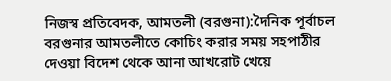নিজস্ব প্রতিবেদক, আমতলী (বরগুনা):দৈনিক পূর্বাচল
বরগুনার আমতলীতে কোচিং করার সময় সহপাঠীর দেওয়া বিদেশ থেকে আনা আখরোট খেয়ে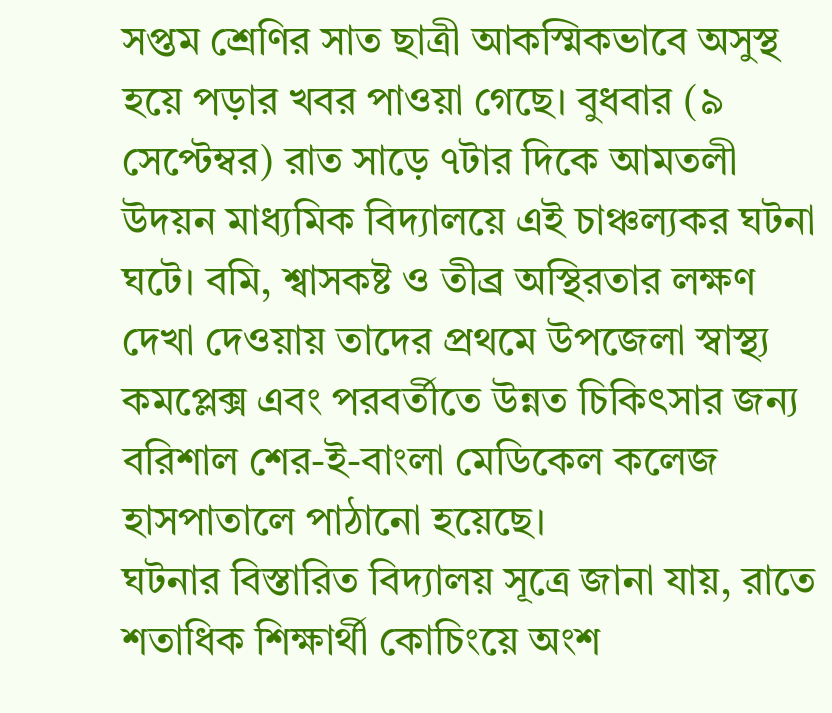সপ্তম শ্রেণির সাত ছাত্রী আকস্মিকভাবে অসুস্থ হয়ে পড়ার খবর পাওয়া গেছে। বুধবার (৯ সেপ্টেম্বর) রাত সাড়ে ৭টার দিকে আমতলী উদয়ন মাধ্যমিক বিদ্যালয়ে এই চাঞ্চল্যকর ঘটনা ঘটে। বমি, শ্বাসকষ্ট ও তীব্র অস্থিরতার লক্ষণ দেখা দেওয়ায় তাদের প্রথমে উপজেলা স্বাস্থ্য কমপ্লেক্স এবং পরবর্তীতে উন্নত চিকিৎসার জন্য বরিশাল শের-ই-বাংলা মেডিকেল কলেজ হাসপাতালে পাঠানো হয়েছে।
ঘটনার বিস্তারিত বিদ্যালয় সূত্রে জানা যায়, রাতে শতাধিক শিক্ষার্থী কোচিংয়ে অংশ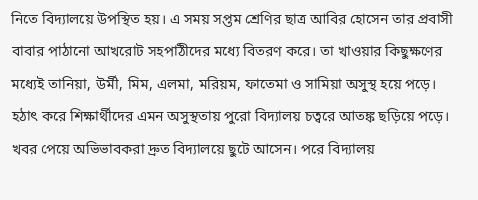নিতে বিদ্যালয়ে উপস্থিত হয়। এ সময় সপ্তম শ্রেণির ছাত্র আবির হোসেন তার প্রবাসী বাবার পাঠানো আখরোট সহপাঠীদের মধ্যে বিতরণ করে। তা খাওয়ার কিছুক্ষণের মধ্যেই তানিয়া, উর্মী, মিম, এলমা, মরিয়ম, ফাতেমা ও সামিয়া অসুস্থ হয়ে পড়ে।
হঠাৎ করে শিক্ষার্থীদের এমন অসুস্থতায় পুরো বিদ্যালয় চত্বরে আতঙ্ক ছড়িয়ে পড়ে। খবর পেয়ে অভিভাবকরা দ্রুত বিদ্যালয়ে ছুটে আসেন। পরে বিদ্যালয়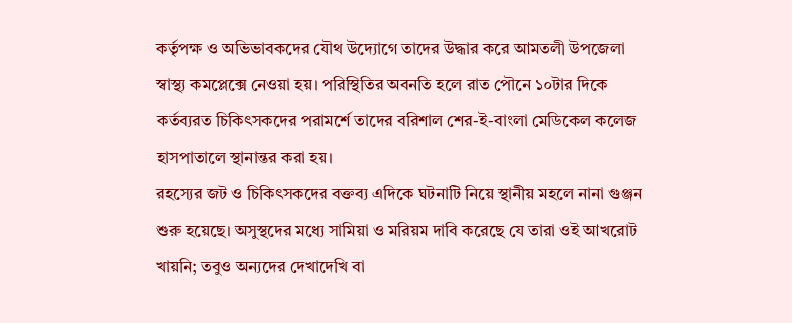কর্তৃপক্ষ ও অভিভাবকদের যৌথ উদ্যোগে তাদের উদ্ধার করে আমতলী উপজেলা স্বাস্থ্য কমপ্লেক্সে নেওয়া হয়। পরিস্থিতির অবনতি হলে রাত পৌনে ১০টার দিকে কর্তব্যরত চিকিৎসকদের পরামর্শে তাদের বরিশাল শের-ই-বাংলা মেডিকেল কলেজ হাসপাতালে স্থানান্তর করা হয়।
রহস্যের জট ও চিকিৎসকদের বক্তব্য এদিকে ঘটনাটি নিয়ে স্থানীয় মহলে নানা গুঞ্জন শুরু হয়েছে। অসুস্থদের মধ্যে সামিয়া ও মরিয়ম দাবি করেছে যে তারা ওই আখরোট খায়নি; তবুও অন্যদের দেখাদেখি বা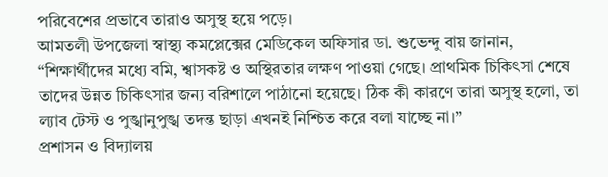পরিবেশের প্রভাবে তারাও অসুস্থ হয়ে পড়ে।
আমতলী উপজেলা স্বাস্থ্য কমপ্লেক্সের মেডিকেল অফিসার ডা. শুভেন্দু বায় জানান, “শিক্ষার্থীদের মধ্যে বমি, শ্বাসকষ্ট ও অস্থিরতার লক্ষণ পাওয়া গেছে। প্রাথমিক চিকিৎসা শেষে তাদের উন্নত চিকিৎসার জন্য বরিশালে পাঠানো হয়েছে। ঠিক কী কারণে তারা অসুস্থ হলো, তা ল্যাব টেস্ট ও পুঙ্খানুপুঙ্খ তদন্ত ছাড়া এখনই নিশ্চিত করে বলা যাচ্ছে না।”
প্রশাসন ও বিদ্যালয়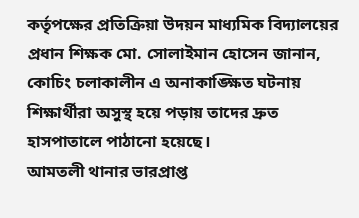কর্তৃপক্ষের প্রতিক্রিয়া উদয়ন মাধ্যমিক বিদ্যালয়ের প্রধান শিক্ষক মো. সোলাইমান হোসেন জানান, কোচিং চলাকালীন এ অনাকাঙ্ক্ষিত ঘটনায় শিক্ষার্থীরা অসুস্থ হয়ে পড়ায় তাদের দ্রুত হাসপাতালে পাঠানো হয়েছে।
আমতলী থানার ভারপ্রাপ্ত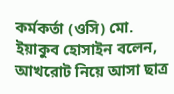কর্মকর্তা (ওসি) মো. ইয়াকুব হোসাইন বলেন, আখরোট নিয়ে আসা ছাত্র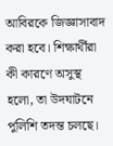আবিরকে জিজ্ঞাসাবাদ করা হবে। শিক্ষার্থীরা কী কারণে অসুস্থ হলো, তা উদঘাটনে পুলিশি তদন্ত চলছে।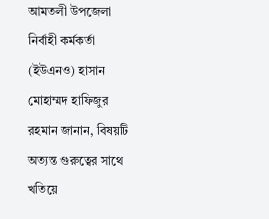আমতলী উপজেলা নির্বাহী কর্মকর্তা (ইউএনও) হাসান মোহাম্মদ হাফিজুর রহমান জানান, বিষয়টি অত্যন্ত গুরুত্বের সাথে খতিয়ে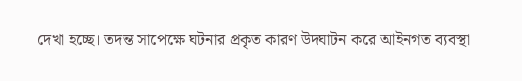দেখা হচ্ছে। তদন্ত সাপেক্ষে ঘটনার প্রকৃত কারণ উদ্ঘাটন করে আইনগত ব্যবস্থা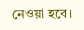নেওয়া হবে।